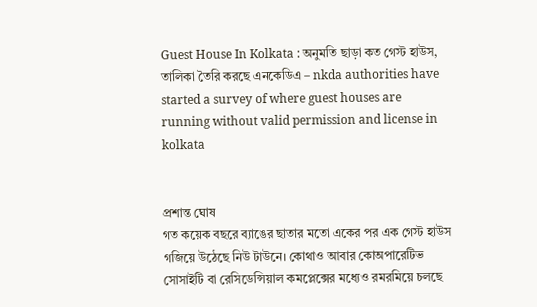Guest House In Kolkata : অনুমতি ছাড়া কত গেস্ট হাউস, তালিকা তৈরি করছে এনকেডিএ – nkda authorities have started a survey of where guest houses are running without valid permission and license in kolkata


প্রশান্ত ঘোষ
গত কয়েক বছরে ব্যাঙের ছাতার মতো একের পর এক গেস্ট হাউস গজিয়ে উঠেছে নিউ টাউনে। কোথাও আবার কোঅপারেটিভ সোসাইটি বা রেসিডেন্সিয়াল কমপ্লেক্সের মধ্যেও রমরমিয়ে চলছে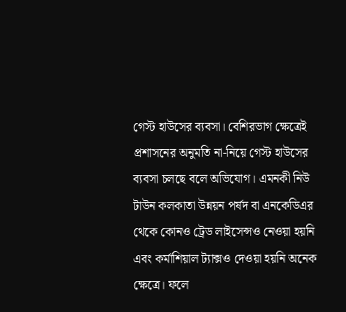গেস্ট হাউসের ব্যবসা। বেশিরভাগ ক্ষেত্রেই প্রশাসনের অনুমতি না-নিয়ে গেস্ট হাউসের ব্যবসা চলছে বলে অভিযোগ। এমনকী নিউ টাউন কলকাতা উন্নয়ন পর্ষদ বা এনকেডিএর থেকে কোনও ট্রেড লাইসেন্সও নেওয়া হয়নি এবং কর্মাশিয়াল ট্যাক্সও দেওয়া হয়নি অনেক ক্ষেত্রে। ফলে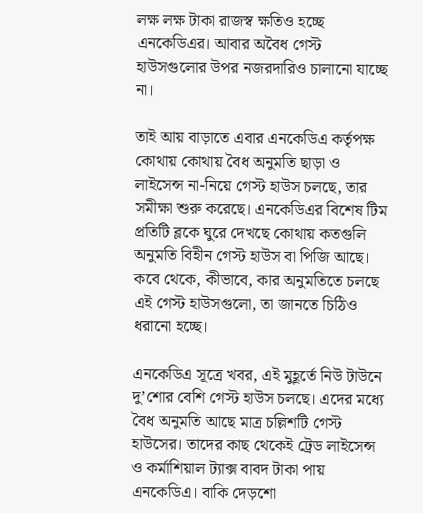লক্ষ লক্ষ টাকা রাজস্ব ক্ষতিও হচ্ছে এনকেডিএর। আবার অবৈধ গেস্ট হাউসগুলোর উপর নজরদারিও চালানো যাচ্ছে না।

তাই আয় বাড়াতে এবার এনকেডিএ কর্তৃপক্ষ কোথায় কোথায় বৈধ অনুমতি ছাড়া ও লাইসেন্স না-নিয়ে গেস্ট হাউস চলছে, তার সমীক্ষা শুরু করেছে। এনকেডিএর বিশেষ টিম প্রতিটি ব্লকে ঘুরে দেখছে কোথায় কতগুলি অনুমতি বিহীন গেস্ট হাউস বা পিজি আছে। কবে থেকে, কীভাবে, কার অনুমতিতে চলছে এই গেস্ট হাউসগুলো, তা জানতে চিঠিও ধরানো হচ্ছে।

এনকেডিএ সূত্রে খবর, এই মুহূর্তে নিউ টাউনে দু’শোর বেশি গেস্ট হাউস চলছে। এদের মধ্যে বৈধ অনুমতি আছে মাত্র চল্লিশটি গেস্ট হাউসের। তাদের কাছ থেকেই ট্রেড লাইসেন্স ও কর্মাশিয়াল ট্যাক্স বাবদ টাকা পায় এনকেডিএ। বাকি দেড়শো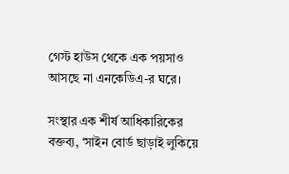গেস্ট হাউস থেকে এক পয়সাও আসছে না এনকেডিএ-র ঘরে।

সংস্থার এক শীর্ষ আধিকারিকের বক্তব্য, ‘সাইন বোর্ড ছাড়াই লুকিয়ে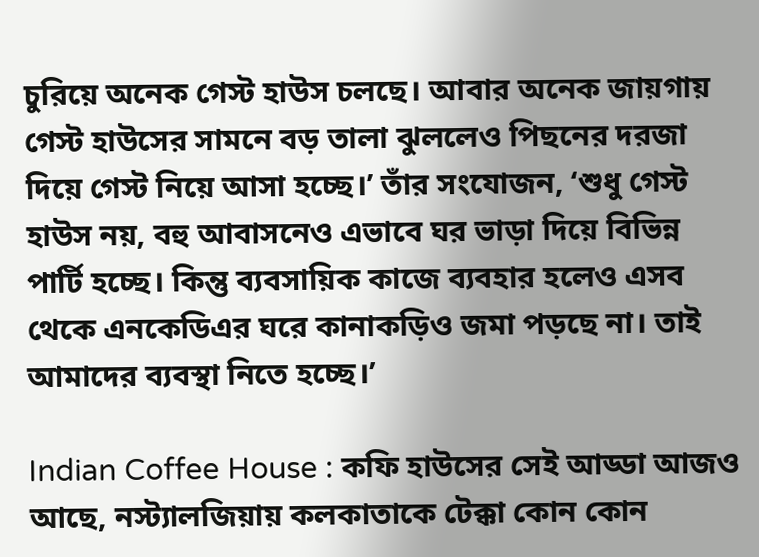চুরিয়ে অনেক গেস্ট হাউস চলছে। আবার অনেক জায়গায় গেস্ট হাউসের সামনে বড় তালা ঝুললেও পিছনের দরজা দিয়ে গেস্ট নিয়ে আসা হচ্ছে।’ তাঁর সংযোজন, ‘শুধু গেস্ট হাউস নয়, বহু আবাসনেও এভাবে ঘর ভাড়া দিয়ে বিভিন্ন পার্টি হচ্ছে। কিন্তু ব্যবসায়িক কাজে ব্যবহার হলেও এসব থেকে এনকেডিএর ঘরে কানাকড়িও জমা পড়ছে না। তাই আমাদের ব্যবস্থা নিতে হচ্ছে।’

Indian Coffee House : কফি হাউসের সেই আড্ডা আজও আছে, নস্ট্যালজিয়ায় কলকাতাকে টেক্কা কোন কোন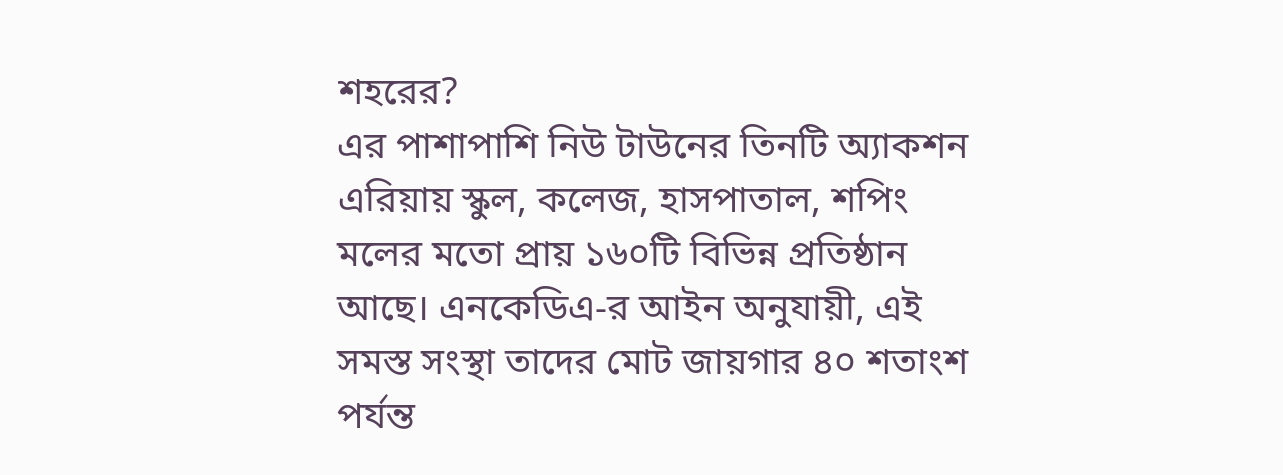শহরের?
এর পাশাপাশি নিউ টাউনের তিনটি অ্যাকশন এরিয়ায় স্কুল, কলেজ, হাসপাতাল, শপিং মলের মতো প্রায় ১৬০টি বিভিন্ন প্রতিষ্ঠান আছে। এনকেডিএ-র আইন অনুযায়ী, এই সমস্ত সংস্থা তাদের মোট জায়গার ৪০ শতাংশ পর্যন্ত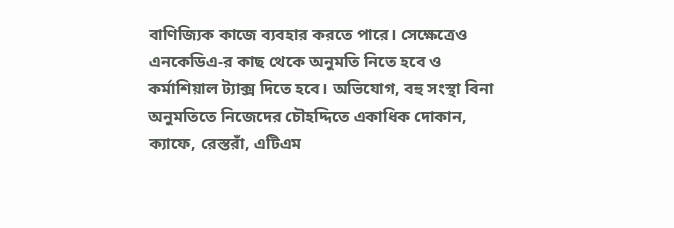বাণিজ্যিক কাজে ব্যবহার করতে পারে। সেক্ষেত্রেও এনকেডিএ-র কাছ থেকে অনুমতি নিতে হবে ও কর্মাশিয়াল ট্যাক্স দিতে হবে। অভিযোগ, বহু সংস্থা বিনা অনুমতিতে নিজেদের চৌহদ্দিতে একাধিক দোকান, ক্যাফে, রেস্তরাঁ, এটিএম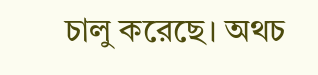চালু করেছে। অথচ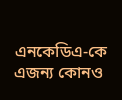এনকেডিএ-কে এজন্য কোনও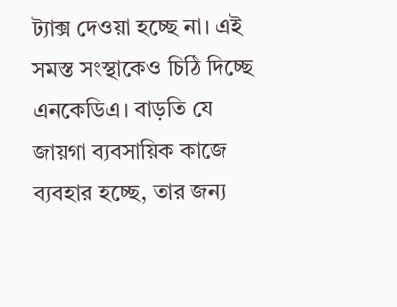ট্যাক্স দেওয়া হচ্ছে না। এই সমস্ত সংস্থাকেও চিঠি দিচ্ছে এনকেডিএ। বাড়তি যে জায়গা ব্যবসায়িক কাজে ব্যবহার হচ্ছে, তার জন্য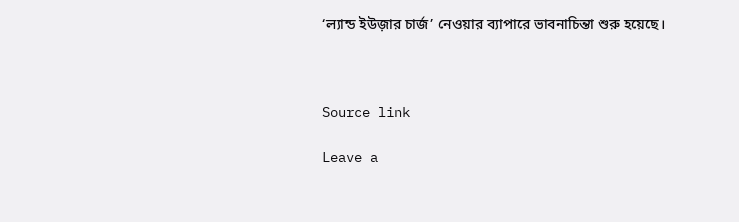‘ল্যান্ড ইউজ়ার চার্জ’ নেওয়ার ব্যাপারে ভাবনাচিন্তা শুরু হয়েছে।



Source link

Leave a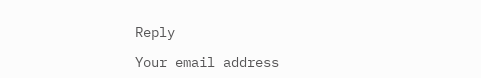Reply

Your email address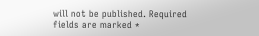will not be published. Required fields are marked *